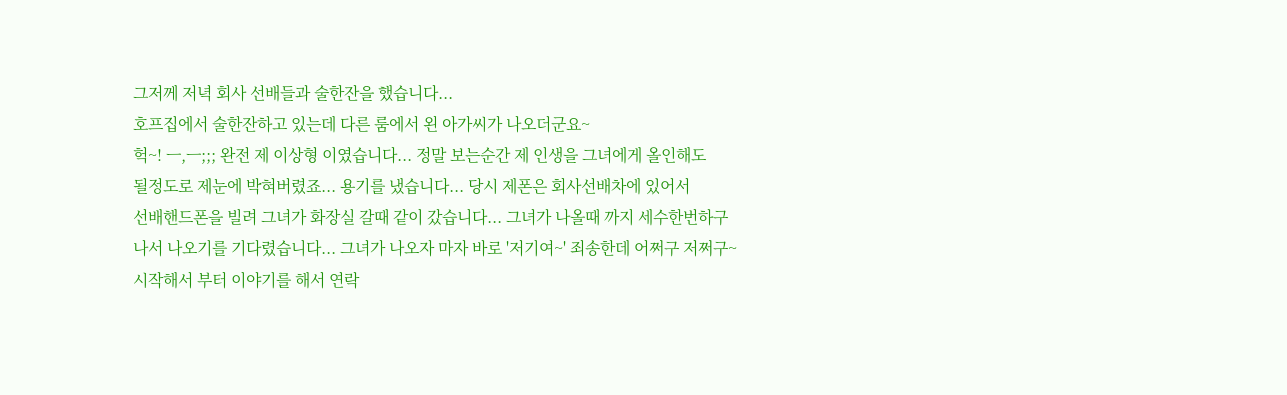그저께 저녁 회사 선배들과 술한잔을 했습니다...
호프집에서 술한잔하고 있는데 다른 룸에서 왼 아가씨가 나오더군요~
헉~! ㅡ,ㅡ;;; 완전 제 이상형 이였습니다... 정말 보는순간 제 인생을 그녀에게 올인해도
될정도로 제눈에 박혀버렸죠... 용기를 냈습니다... 당시 제폰은 회사선배차에 있어서
선배핸드폰을 빌려 그녀가 화장실 갈때 같이 갔습니다... 그녀가 나올때 까지 세수한번하구
나서 나오기를 기다렸습니다... 그녀가 나오자 마자 바로 '저기여~' 죄송한데 어쩌구 저쩌구~
시작해서 부터 이야기를 해서 연락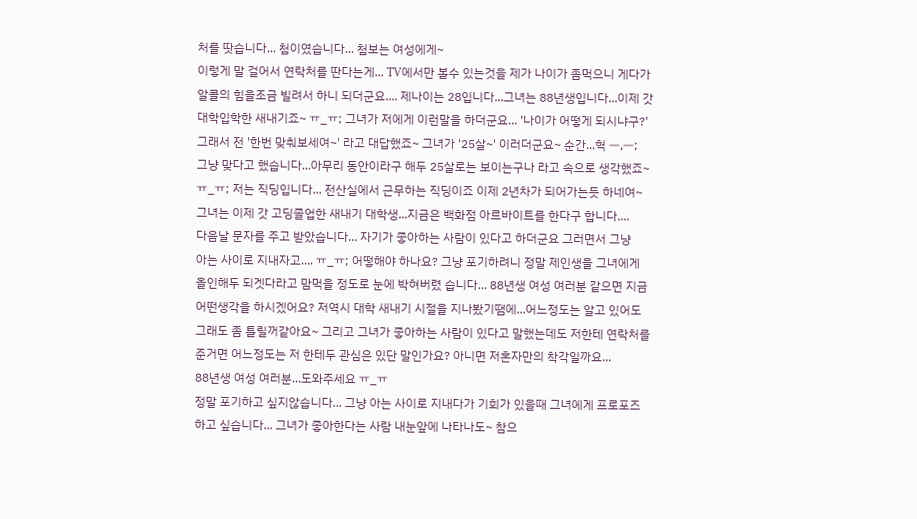처를 땃습니다... 첨이였습니다... 첨보는 여성에게~
이렇게 말 걸어서 연락처를 딴다는게... TV에서만 볼수 있는것을 제가 나이가 좀먹으니 게다가
알콜의 힘을조금 빌려서 하니 되더군요.... 제나이는 28입니다...그녀는 88년생입니다...이제 갓
대학입학한 새내기죠~ ㅠ_ㅠ; 그녀가 저에게 이런말을 하더군요... '나이가 어떻게 되시냐구?'
그래서 전 '한번 맞춰보세여~' 라고 대답했죠~ 그녀가 '25살~' 이러더군요~ 순간...헉 ㅡ,ㅡ;
그냥 맞다고 했습니다...아무리 동안이라구 해두 25살로는 보이는구나 라고 속으로 생각했죠~
ㅠ_ㅠ; 저는 직딩입니다... 전산실에서 근무하는 직딩이죠 이제 2년차가 되어가는듯 하네여~
그녀는 이제 갓 고딩졸업한 새내기 대학생...지금은 백화점 아르바이트를 한다구 합니다....
다음날 문자를 주고 받았습니다... 자기가 좋아하는 사람이 있다고 하더군요 그러면서 그냥
아는 사이로 지내자고.... ㅠ_ㅠ; 어떻해야 하나요? 그냥 포기하려니 정말 제인생을 그녀에게
올인해두 되겟다라고 맘먹을 정도로 눈에 박혀버렸 습니다... 88년생 여성 여러분 같으면 지금
어떤생각을 하시겠어요? 저역시 대학 새내기 시절을 지나봤기땜에...어느정도는 알고 있어도
그래도 좀 틀릴꺼같아요~ 그리고 그녀가 좋아하는 사람이 있다고 말했는데도 저한테 연락처를
준거면 어느정도는 저 한테두 관심은 있단 말인가요? 아니면 저혼자만의 착각일까요...
88년생 여성 여러분...도와주세요 ㅠ_ㅠ
정말 포기하고 싶지않습니다... 그냥 아는 사이로 지내다가 기회가 있을때 그녀에게 프로포즈
하고 싶습니다... 그녀가 좋아한다는 사람 내눈앞에 나타나도~ 참으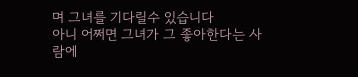며 그녀를 기다릴수 있습니다
아니 어쩌면 그녀가 그 좋아한다는 사람에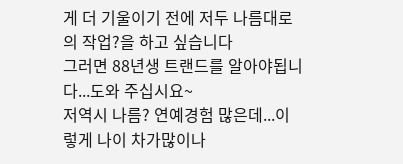게 더 기울이기 전에 저두 나름대로의 작업?을 하고 싶습니다
그러면 88년생 트랜드를 알아야됩니다...도와 주십시요~
저역시 나름? 연예경험 많은데...이렇게 나이 차가많이나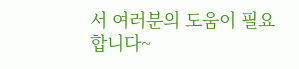서 여러분의 도움이 필요합니다~